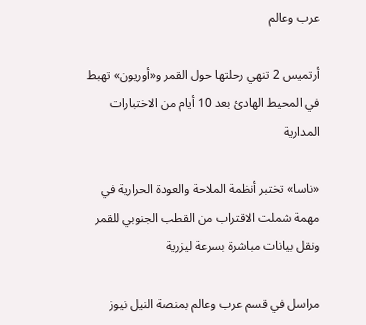عرب وعالم

أرتميس 2 تنهي رحلتها حول القمر و«أوريون» تهبط في المحيط الهادئ بعد 10 أيام من الاختبارات المدارية

«ناسا» تختبر أنظمة الملاحة والعودة الحرارية في مهمة شملت الاقتراب من القطب الجنوبي للقمر ونقل بيانات مباشرة بسرعة ليزرية

مراسل في قسم عرب وعالم بمنصة النيل نيوز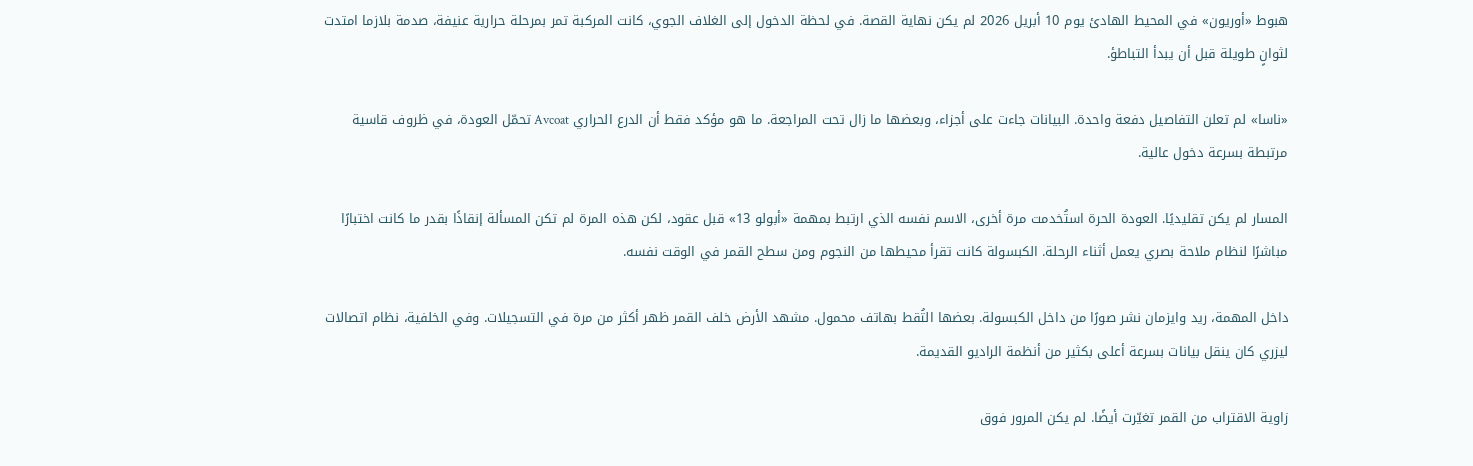هبوط «أوريون» في المحيط الهادئ يوم 10 أبريل 2026 لم يكن نهاية القصة. في لحظة الدخول إلى الغلاف الجوي، كانت المركبة تمر بمرحلة حرارية عنيفة، صدمة بلازما امتدت لثوانٍ طويلة قبل أن يبدأ التباطؤ.

«ناسا» لم تعلن التفاصيل دفعة واحدة. البيانات جاءت على أجزاء، وبعضها ما زال تحت المراجعة. ما هو مؤكد فقط أن الدرع الحراري Avcoat تحمّل العودة، في ظروف قاسية مرتبطة بسرعة دخول عالية.

المسار لم يكن تقليديًا. العودة الحرة استُخدمت مرة أخرى، الاسم نفسه الذي ارتبط بمهمة «أبولو 13» قبل عقود، لكن هذه المرة لم تكن المسألة إنقاذًا بقدر ما كانت اختبارًا مباشرًا لنظام ملاحة بصري يعمل أثناء الرحلة. الكبسولة كانت تقرأ محيطها من النجوم ومن سطح القمر في الوقت نفسه.

داخل المهمة، ريد وايزمان نشر صورًا من داخل الكبسولة. بعضها التُقط بهاتف محمول. مشهد الأرض خلف القمر ظهر أكثر من مرة في التسجيلات. وفي الخلفية، نظام اتصالات ليزري كان ينقل بيانات بسرعة أعلى بكثير من أنظمة الراديو القديمة.

زاوية الاقتراب من القمر تغيّرت أيضًا. لم يكن المرور فوق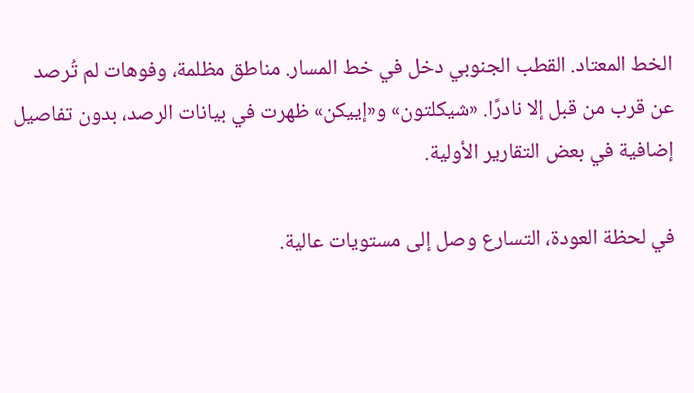الخط المعتاد. القطب الجنوبي دخل في خط المسار. مناطق مظلمة، وفوهات لم تُرصد عن قرب من قبل إلا نادرًا. «شيكلتون» و«إييكن» ظهرت في بيانات الرصد، بدون تفاصيل إضافية في بعض التقارير الأولية.

في لحظة العودة، التسارع وصل إلى مستويات عالية.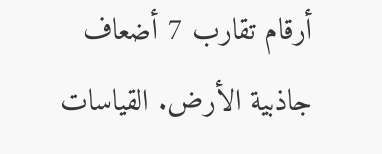أرقام تقارب 7 أضعاف جاذبية الأرض. القياسات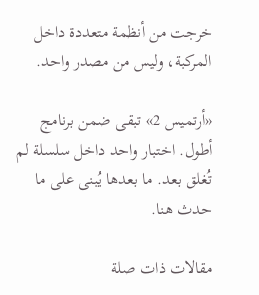خرجت من أنظمة متعددة داخل المركبة، وليس من مصدر واحد.

«أرتميس 2» تبقى ضمن برنامج أطول. اختبار واحد داخل سلسلة لم تُغلق بعد. ما بعدها يُبنى على ما حدث هنا.

مقالات ذات صلة